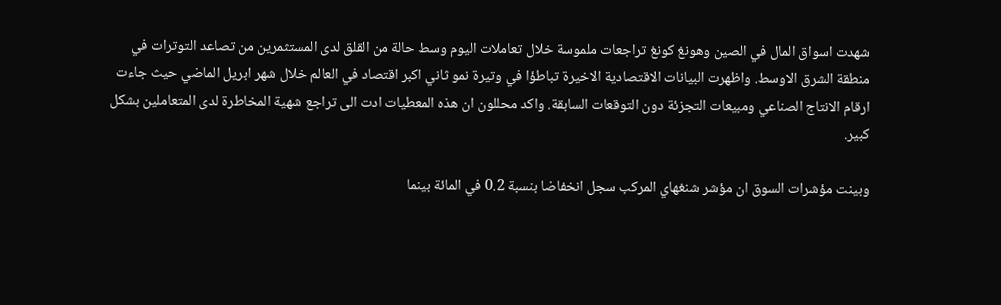شهدت اسواق المال في الصين وهونغ كونغ تراجعات ملموسة خلال تعاملات اليوم وسط حالة من القلق لدى المستثمرين من تصاعد التوترات في منطقة الشرق الاوسط. واظهرت البيانات الاقتصادية الاخيرة تباطؤا في وتيرة نمو ثاني اكبر اقتصاد في العالم خلال شهر ابريل الماضي حيث جاءت ارقام الانتاج الصناعي ومبيعات التجزئة دون التوقعات السابقة. واكد محللون ان هذه المعطيات ادت الى تراجع شهية المخاطرة لدى المتعاملين بشكل كبير.

وبينت مؤشرات السوق ان مؤشر شنغهاي المركب سجل انخفاضا بنسبة 0.2 في المائة بينما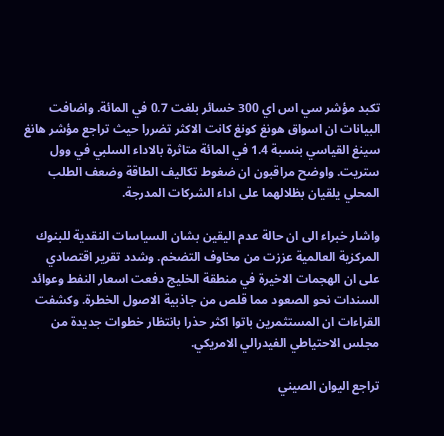تكبد مؤشر سي اس اي 300 خسائر بلغت 0.7 في المائة. واضافت البيانات ان اسواق هونغ كونغ كانت الاكثر تضررا حيث تراجع مؤشر هانغ سينغ القياسي بنسبة 1.4 في المائة متاثرة بالاداء السلبي في وول ستريت. واوضح مراقبون ان ضغوط تكاليف الطاقة وضعف الطلب المحلي يلقيان بظلالهما على اداء الشركات المدرجة.

واشار خبراء الى ان حالة عدم اليقين بشان السياسات النقدية للبنوك المركزية العالمية عززت من مخاوف التضخم. وشدد تقرير اقتصادي على ان الهجمات الاخيرة في منطقة الخليج دفعت اسعار النفط وعوائد السندات نحو الصعود مما قلص من جاذبية الاصول الخطرة. وكشفت القراءات ان المستثمرين باتوا اكثر حذرا بانتظار خطوات جديدة من مجلس الاحتياطي الفيدرالي الامريكي.

تراجع اليوان الصيني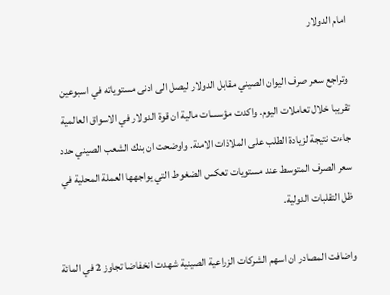امام الدولار

وتراجع سعر صرف اليوان الصيني مقابل الدولار ليصل الى ادنى مستوياته في اسبوعين تقريبا خلال تعاملات اليوم. واكدت مؤسسات مالية ان قوة الدولار في الاسواق العالمية جاءت نتيجة لزيادة الطلب على الملاذات الامنة. واوضحت ان بنك الشعب الصيني حدد سعر الصرف المتوسط عند مستويات تعكس الضغوط التي يواجهها العملة المحلية في ظل التقلبات الدولية.

واضافت المصادر ان اسهم الشركات الزراعية الصينية شهدت انخفاضا تجاوز 2 في المائة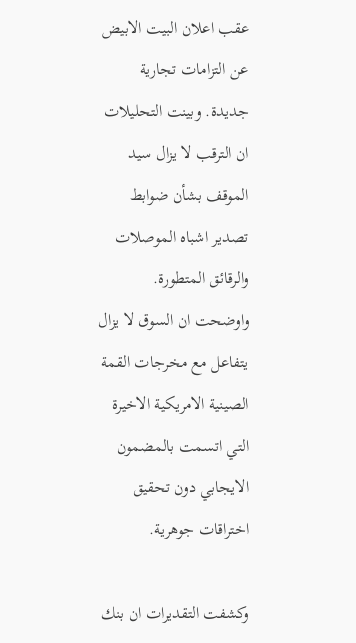عقب اعلان البيت الابيض عن التزامات تجارية جديدة. وبينت التحليلات ان الترقب لا يزال سيد الموقف بشأن ضوابط تصدير اشباه الموصلات والرقائق المتطورة. واوضحت ان السوق لا يزال يتفاعل مع مخرجات القمة الصينية الامريكية الاخيرة التي اتسمت بالمضمون الايجابي دون تحقيق اختراقات جوهرية.

وكشفت التقديرات ان بنك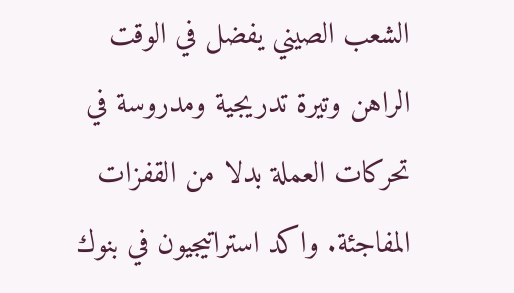الشعب الصيني يفضل في الوقت الراهن وتيرة تدريجية ومدروسة في تحركات العملة بدلا من القفزات المفاجئة. واكد استراتيجيون في بنوك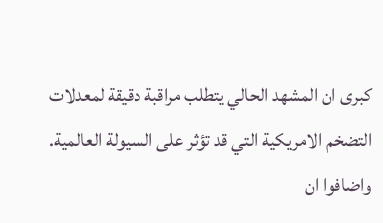كبرى ان المشهد الحالي يتطلب مراقبة دقيقة لمعدلات التضخم الامريكية التي قد تؤثر على السيولة العالمية. واضافوا ان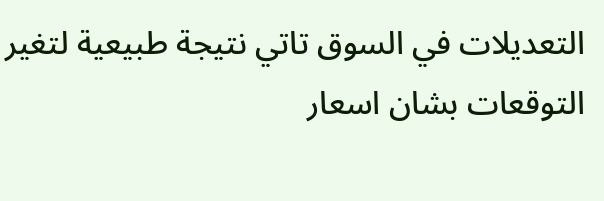التعديلات في السوق تاتي نتيجة طبيعية لتغير التوقعات بشان اسعار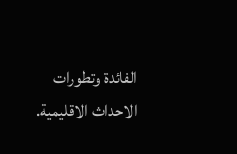الفائدة وتطورات الاحداث الاقليمية.